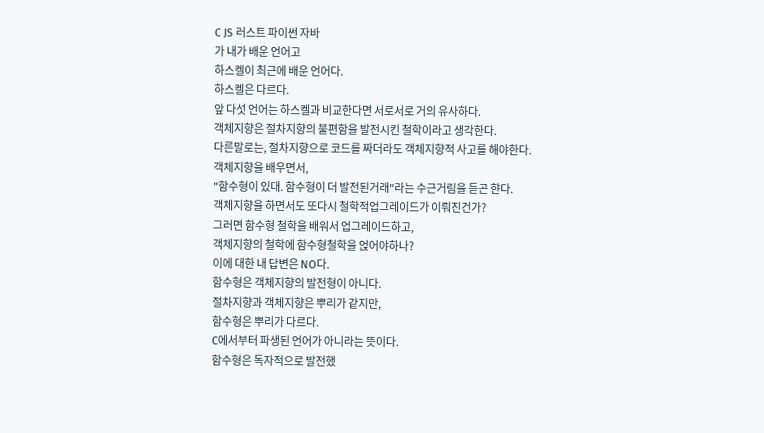C JS 러스트 파이썬 자바
가 내가 배운 언어고
하스켈이 최근에 배운 언어다.
하스켈은 다르다.
앞 다섯 언어는 하스켈과 비교한다면 서로서로 거의 유사하다.
객체지향은 절차지향의 불편함을 발전시킨 철학이라고 생각한다.
다른말로는, 절차지향으로 코드를 짜더라도 객체지향적 사고를 해야한다.
객체지향을 배우면서,
"함수형이 있대. 함수형이 더 발전된거래"라는 수근거림을 듣곤 햔다.
객체지향을 하면서도 또다시 철학적업그레이드가 이뤄진건가?
그러면 함수형 철학을 배워서 업그레이드하고,
객체지향의 철학에 함수형철학을 얹어야하나?
이에 대한 내 답변은 NO다.
함수형은 객체지향의 발전형이 아니다.
절차지향과 객체지향은 뿌리가 같지만,
함수형은 뿌리가 다르다.
C에서부터 파생된 언어가 아니라는 뜻이다.
함수형은 독자적으로 발전했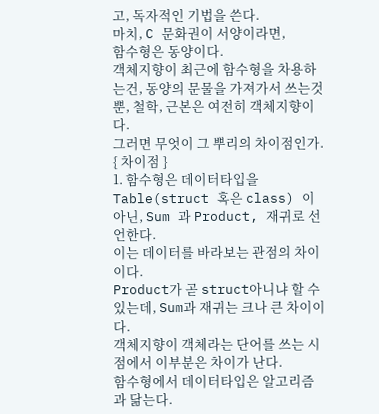고, 독자적인 기법을 쓴다.
마치, C 문화권이 서양이라면,
함수형은 동양이다.
객체지향이 최근에 함수형을 차용하는건, 동양의 문물을 가져가서 쓰는것 뿐, 철학, 근본은 여전히 객체지향이다.
그러면 무엇이 그 뿌리의 차이점인가.
{ 차이점 }
1. 함수형은 데이터타입을 Table(struct 혹은 class) 이 아닌, Sum 과 Product, 재귀로 선언한다.
이는 데이터를 바라보는 관점의 차이이다.
Product가 곧 struct아니냐 할 수 있는데, Sum과 재귀는 크나 큰 차이이다.
객체지향이 객체라는 단어를 쓰는 시점에서 이부분은 차이가 난다.
함수형에서 데이터타입은 알고리즘과 닮는다.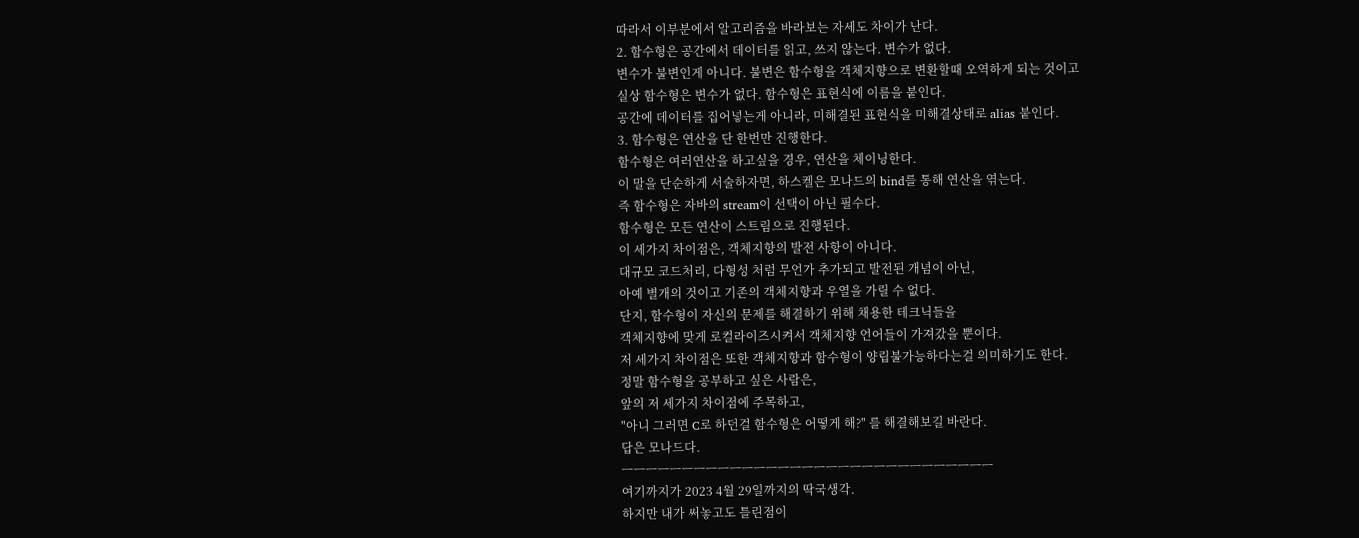따라서 이부분에서 알고리즘을 바라보는 자세도 차이가 난다.
2. 함수형은 공간에서 데이터를 읽고, 쓰지 않는다. 변수가 없다.
변수가 불변인게 아니다. 불변은 함수형을 객체지향으로 변환할때 오역하게 되는 것이고
실상 함수형은 변수가 없다. 함수형은 표현식에 이름을 붙인다.
공간에 데이터를 집어넣는게 아니라, 미해결된 표현식을 미해결상태로 alias 붙인다.
3. 함수형은 연산을 단 한번만 진행한다.
함수형은 여러연산을 하고싶을 경우, 연산을 체이닝한다.
이 말을 단순하게 서술하자면, 하스켈은 모나드의 bind를 통해 연산을 엮는다.
즉 함수형은 자바의 stream이 선택이 아닌 필수다.
함수형은 모든 연산이 스트림으로 진행된다.
이 세가지 차이점은, 객체지향의 발전 사항이 아니다.
대규모 코드처리, 다형성 처럼 무언가 추가되고 발전된 개념이 아닌,
아예 별개의 것이고 기존의 객체지향과 우열을 가릴 수 없다.
단지, 함수형이 자신의 문제를 해결하기 위해 채용한 테크닉들을
객체지향에 맞게 로컬라이즈시켜서 객체지향 언어들이 가져갔을 뿐이다.
저 세가지 차이점은 또한 객체지향과 함수형이 양립불가능하다는걸 의미하기도 한다.
정말 함수형을 공부하고 싶은 사람은,
앞의 저 세가지 차이점에 주목하고,
"아니 그러면 C로 하던걸 함수형은 어떻게 해?" 를 해결해보길 바란다.
답은 모나드다.
ㅡㅡㅡㅡㅡㅡㅡㅡㅡㅡㅡㅡㅡㅡㅡㅡㅡㅡㅡㅡㅡㅡㅡㅡㅡㅡㅡㅡㅡㅡㅡ
여기까지가 2023 4월 29일까지의 딱국생각.
하지만 내가 써놓고도 틀린점이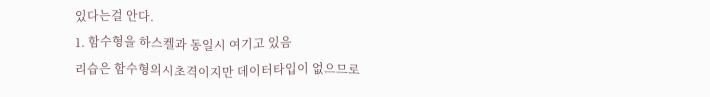있다는걸 안다.
1. 함수형을 하스켈과 동일시 여기고 있음
리습은 함수형의시초격이지만 데이터타입이 없으므로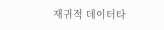재귀적 데이터타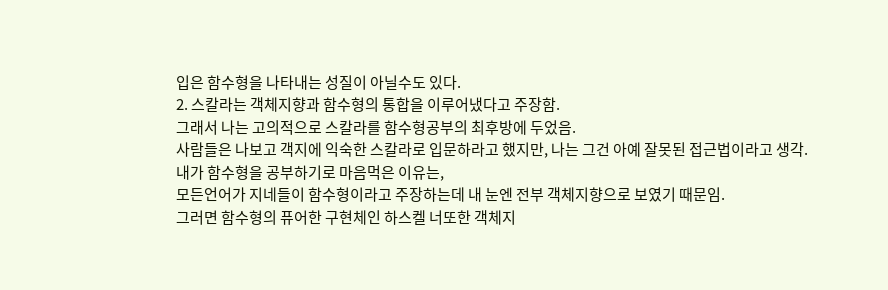입은 함수형을 나타내는 성질이 아닐수도 있다.
2. 스칼라는 객체지향과 함수형의 통합을 이루어냈다고 주장함.
그래서 나는 고의적으로 스칼라를 함수형공부의 최후방에 두었음.
사람들은 나보고 객지에 익숙한 스칼라로 입문하라고 했지만, 나는 그건 아예 잘못된 접근법이라고 생각.
내가 함수형을 공부하기로 마음먹은 이유는,
모든언어가 지네들이 함수형이라고 주장하는데 내 눈엔 전부 객체지향으로 보였기 때문임.
그러면 함수형의 퓨어한 구현체인 하스켈 너또한 객체지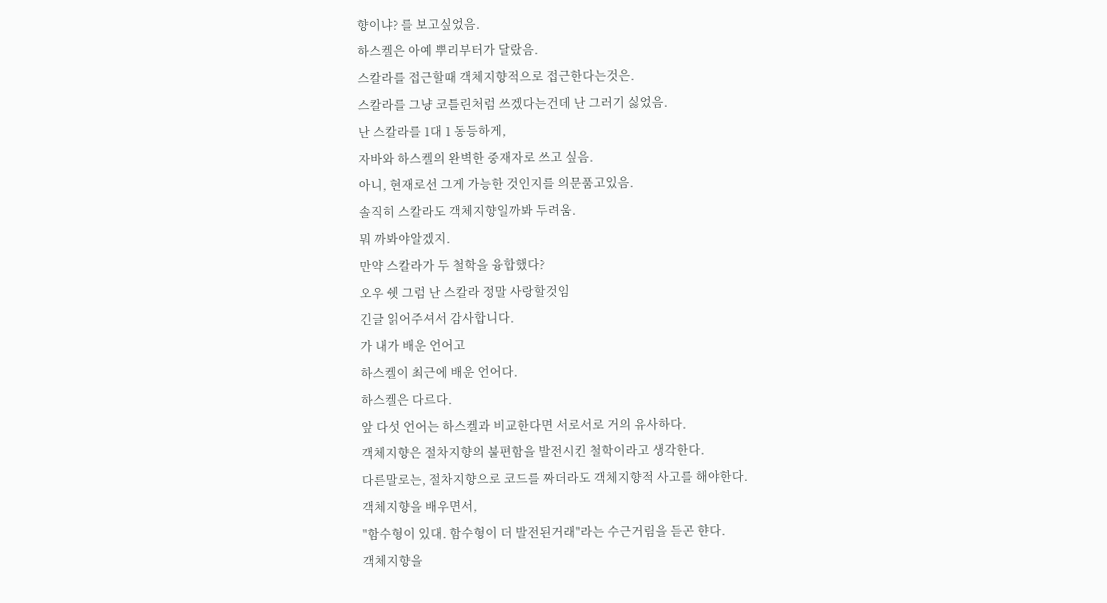향이냐? 를 보고싶었음.
하스켈은 아예 뿌리부터가 달랐음.
스칼라를 접근할때 객체지향적으로 접근한다는것은.
스칼라를 그냥 코틀린처럼 쓰겠다는건데 난 그러기 싫었음.
난 스칼라를 1대 1 동등하게,
자바와 하스켈의 완벽한 중재자로 쓰고 싶음.
아니, 현재로선 그게 가능한 것인지를 의문품고있음.
솔직히 스칼라도 객체지향일까봐 두려움.
뭐 까봐야알겠지.
만약 스칼라가 두 철학을 융합했다?
오우 쉣 그럼 난 스칼라 정말 사랑할것임
긴글 읽어주셔서 감사합니다.
가 내가 배운 언어고
하스켈이 최근에 배운 언어다.
하스켈은 다르다.
앞 다섯 언어는 하스켈과 비교한다면 서로서로 거의 유사하다.
객체지향은 절차지향의 불편함을 발전시킨 철학이라고 생각한다.
다른말로는, 절차지향으로 코드를 짜더라도 객체지향적 사고를 해야한다.
객체지향을 배우면서,
"함수형이 있대. 함수형이 더 발전된거래"라는 수근거림을 듣곤 햔다.
객체지향을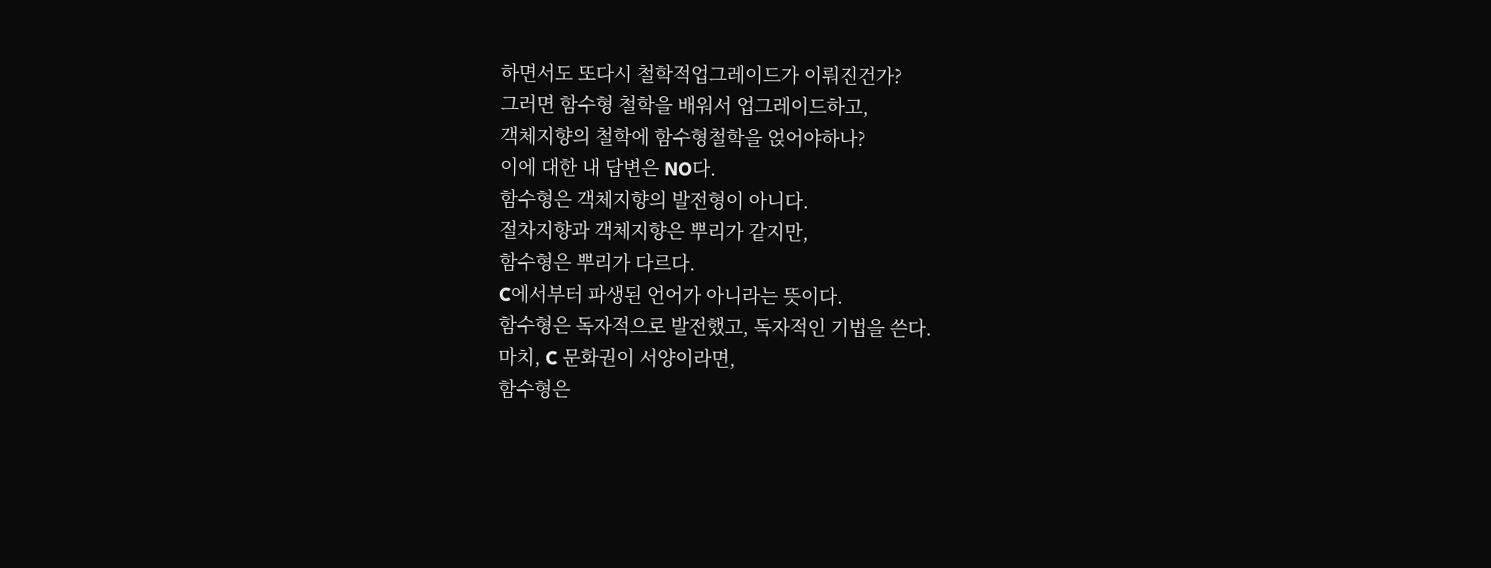하면서도 또다시 철학적업그레이드가 이뤄진건가?
그러면 함수형 철학을 배워서 업그레이드하고,
객체지향의 철학에 함수형철학을 얹어야하나?
이에 대한 내 답변은 NO다.
함수형은 객체지향의 발전형이 아니다.
절차지향과 객체지향은 뿌리가 같지만,
함수형은 뿌리가 다르다.
C에서부터 파생된 언어가 아니라는 뜻이다.
함수형은 독자적으로 발전했고, 독자적인 기법을 쓴다.
마치, C 문화권이 서양이라면,
함수형은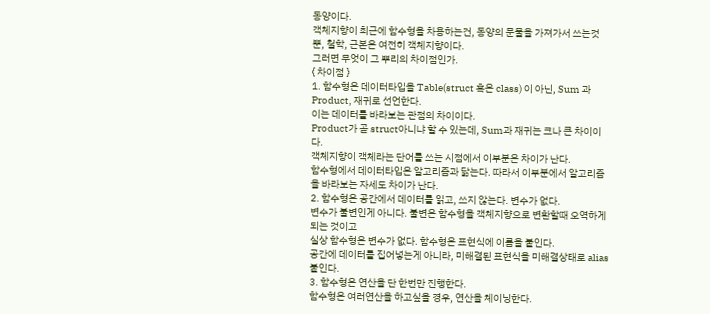동양이다.
객체지향이 최근에 함수형을 차용하는건, 동양의 문물을 가져가서 쓰는것 뿐, 철학, 근본은 여전히 객체지향이다.
그러면 무엇이 그 뿌리의 차이점인가.
{ 차이점 }
1. 함수형은 데이터타입을 Table(struct 혹은 class) 이 아닌, Sum 과 Product, 재귀로 선언한다.
이는 데이터를 바라보는 관점의 차이이다.
Product가 곧 struct아니냐 할 수 있는데, Sum과 재귀는 크나 큰 차이이다.
객체지향이 객체라는 단어를 쓰는 시점에서 이부분은 차이가 난다.
함수형에서 데이터타입은 알고리즘과 닮는다. 따라서 이부분에서 알고리즘을 바라보는 자세도 차이가 난다.
2. 함수형은 공간에서 데이터를 읽고, 쓰지 않는다. 변수가 없다.
변수가 불변인게 아니다. 불변은 함수형을 객체지향으로 변환할때 오역하게 되는 것이고
실상 함수형은 변수가 없다. 함수형은 표현식에 이름을 붙인다.
공간에 데이터를 집어넣는게 아니라, 미해결된 표현식을 미해결상태로 alias 붙인다.
3. 함수형은 연산을 단 한번만 진행한다.
함수형은 여러연산을 하고싶을 경우, 연산을 체이닝한다.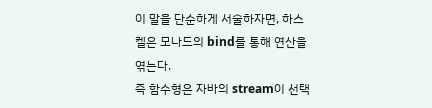이 말을 단순하게 서술하자면, 하스켈은 모나드의 bind를 통해 연산을 엮는다.
즉 함수형은 자바의 stream이 선택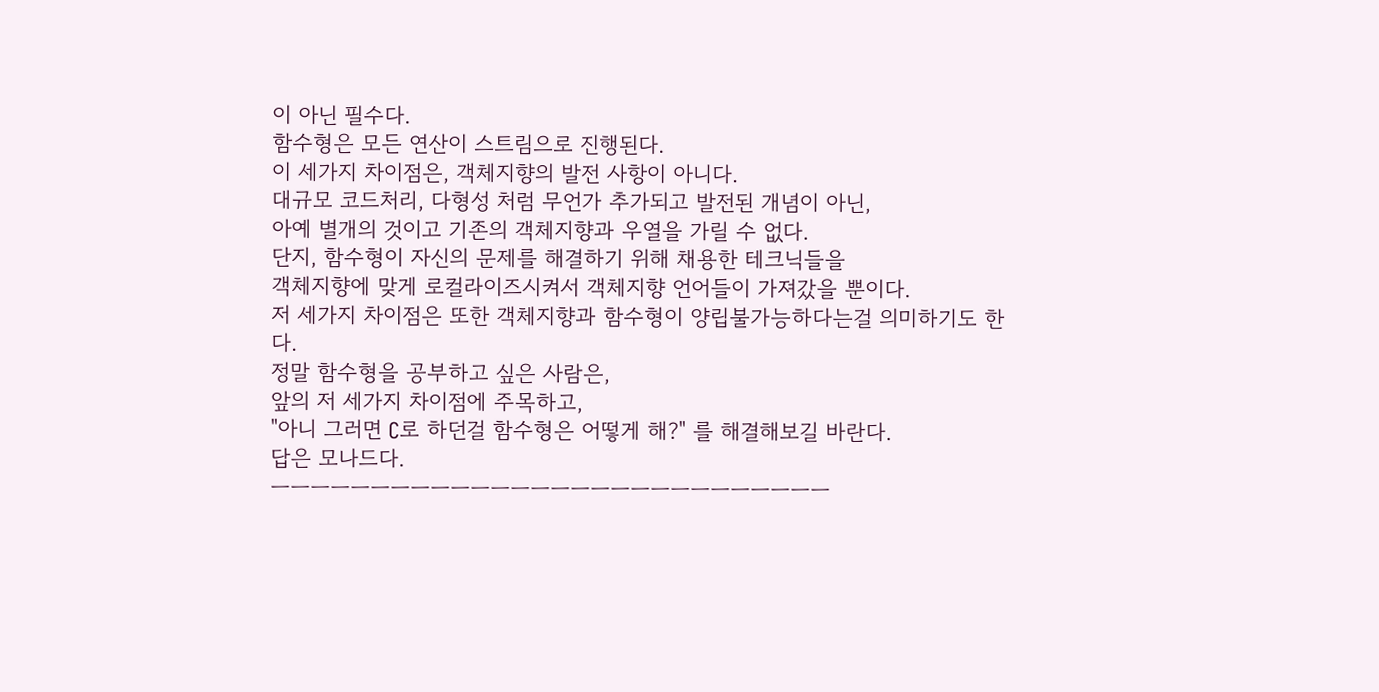이 아닌 필수다.
함수형은 모든 연산이 스트림으로 진행된다.
이 세가지 차이점은, 객체지향의 발전 사항이 아니다.
대규모 코드처리, 다형성 처럼 무언가 추가되고 발전된 개념이 아닌,
아예 별개의 것이고 기존의 객체지향과 우열을 가릴 수 없다.
단지, 함수형이 자신의 문제를 해결하기 위해 채용한 테크닉들을
객체지향에 맞게 로컬라이즈시켜서 객체지향 언어들이 가져갔을 뿐이다.
저 세가지 차이점은 또한 객체지향과 함수형이 양립불가능하다는걸 의미하기도 한다.
정말 함수형을 공부하고 싶은 사람은,
앞의 저 세가지 차이점에 주목하고,
"아니 그러면 C로 하던걸 함수형은 어떻게 해?" 를 해결해보길 바란다.
답은 모나드다.
ㅡㅡㅡㅡㅡㅡㅡㅡㅡㅡㅡㅡㅡㅡㅡㅡㅡㅡㅡㅡㅡㅡㅡㅡㅡㅡㅡㅡ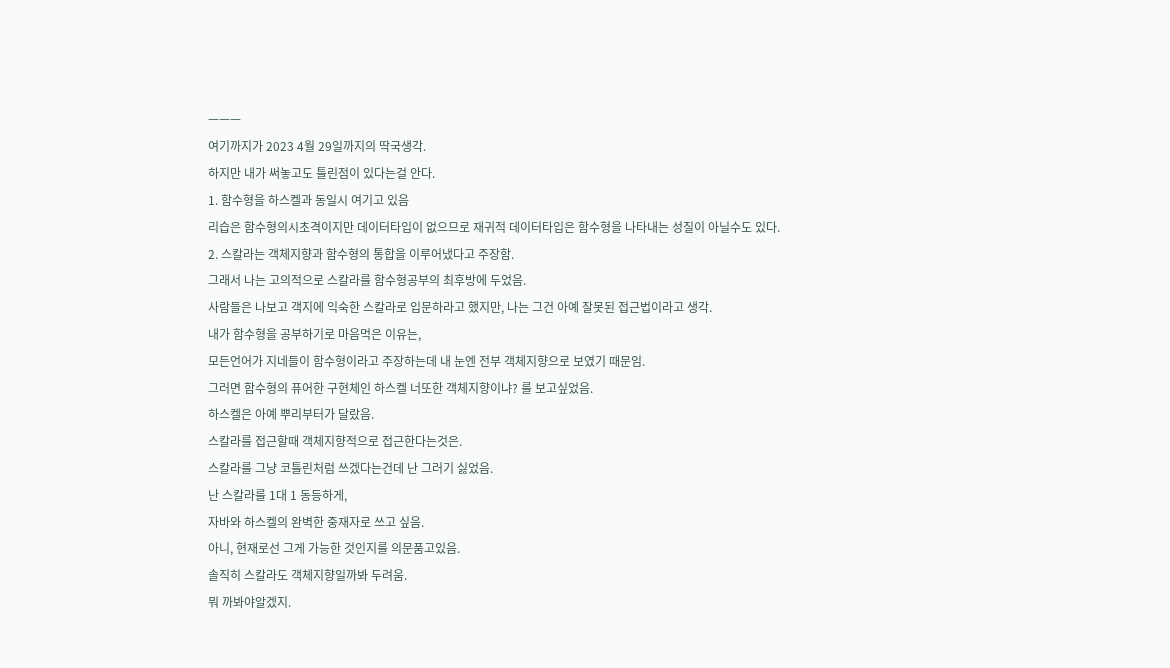ㅡㅡㅡ
여기까지가 2023 4월 29일까지의 딱국생각.
하지만 내가 써놓고도 틀린점이 있다는걸 안다.
1. 함수형을 하스켈과 동일시 여기고 있음
리습은 함수형의시초격이지만 데이터타입이 없으므로 재귀적 데이터타입은 함수형을 나타내는 성질이 아닐수도 있다.
2. 스칼라는 객체지향과 함수형의 통합을 이루어냈다고 주장함.
그래서 나는 고의적으로 스칼라를 함수형공부의 최후방에 두었음.
사람들은 나보고 객지에 익숙한 스칼라로 입문하라고 했지만, 나는 그건 아예 잘못된 접근법이라고 생각.
내가 함수형을 공부하기로 마음먹은 이유는,
모든언어가 지네들이 함수형이라고 주장하는데 내 눈엔 전부 객체지향으로 보였기 때문임.
그러면 함수형의 퓨어한 구현체인 하스켈 너또한 객체지향이냐? 를 보고싶었음.
하스켈은 아예 뿌리부터가 달랐음.
스칼라를 접근할때 객체지향적으로 접근한다는것은.
스칼라를 그냥 코틀린처럼 쓰겠다는건데 난 그러기 싫었음.
난 스칼라를 1대 1 동등하게,
자바와 하스켈의 완벽한 중재자로 쓰고 싶음.
아니, 현재로선 그게 가능한 것인지를 의문품고있음.
솔직히 스칼라도 객체지향일까봐 두려움.
뭐 까봐야알겠지.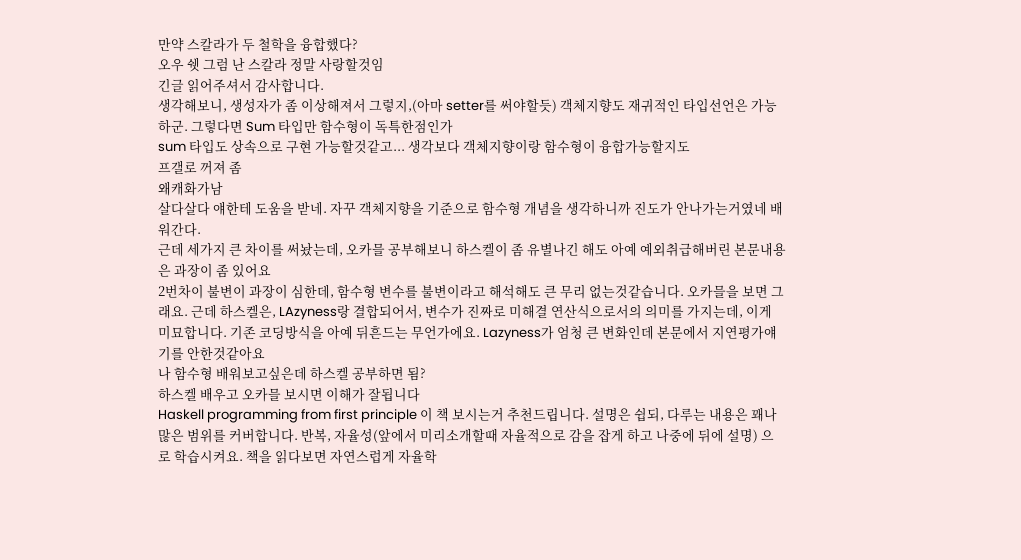만약 스칼라가 두 철학을 융합했다?
오우 쉣 그럼 난 스칼라 정말 사랑할것임
긴글 읽어주셔서 감사합니다.
생각해보니, 생성자가 좀 이상해져서 그렇지,(아마 setter를 써야할듯) 객체지향도 재귀적인 타입선언은 가능하군. 그렇다면 Sum 타입만 함수형이 독특한점인가
sum 타입도 상속으로 구현 가능할것같고... 생각보다 객체지향이랑 함수형이 융합가능할지도
프갤로 꺼져 좀
왜캐화가남
살다살다 얘한테 도움을 받네. 자꾸 객체지향을 기준으로 함수형 개념을 생각하니까 진도가 안나가는거였네 배워간다.
근데 세가지 큰 차이를 써놨는데, 오카믈 공부해보니 하스켈이 좀 유별나긴 해도 아예 예외취급해버린 본문내용은 과장이 좀 있어요
2번차이 불변이 과장이 심한데, 함수형 변수를 불변이라고 해석해도 큰 무리 없는것같습니다. 오카믈을 보면 그래요. 근데 하스켈은, LAzyness랑 결합되어서, 변수가 진짜로 미해결 연산식으로서의 의미를 가지는데, 이게 미묘합니다. 기존 코딩방식을 아예 뒤흔드는 무언가에요. Lazyness가 엄청 큰 변화인데 본문에서 지연평가얘기를 안한것같아요
나 함수형 배워보고싶은데 하스켈 공부하면 됨?
하스켈 배우고 오카믈 보시면 이해가 잘됩니다
Haskell programming from first principle 이 책 보시는거 추천드립니다. 설명은 쉽되, 다루는 내용은 꽤나 많은 범위를 커버합니다. 반복, 자율성(앞에서 미리소개할때 자율적으로 감을 잡게 하고 나중에 뒤에 설명) 으로 학습시켜요. 책을 읽다보면 자연스럽게 자율학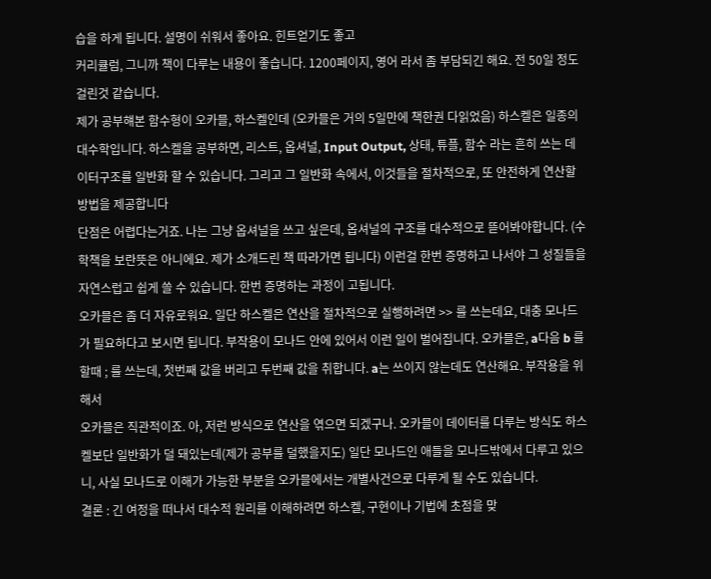습을 하게 됩니다. 설명이 쉬워서 좋아요. 힌트얻기도 좋고
커리큘럼, 그니까 책이 다루는 내용이 좋습니다. 1200페이지, 영어 라서 좀 부담되긴 해요. 전 50일 정도 걸린것 같습니다.
제가 공부햬본 함수형이 오카믈, 하스켈인데 (오카믈은 거의 5일만에 책한권 다읽었음) 하스켈은 일종의 대수학입니다. 하스켈을 공부하면, 리스트, 옵셔널, Input Output, 상태, 튜플, 함수 라는 흔히 쓰는 데이터구조를 일반화 할 수 있습니다. 그리고 그 일반화 속에서, 이것들을 절차적으로, 또 안전하게 연산할 방법을 제공합니다
단점은 어렵다는거죠. 나는 그냥 옵셔널을 쓰고 싶은데, 옵셔널의 구조를 대수적으로 뜯어봐야합니다. (수학책을 보란뜻은 아니에요. 제가 소개드린 책 따라가면 됩니다) 이런걸 한번 증명하고 나서야 그 성질들을 자연스럽고 쉽게 쓸 수 있습니다. 한번 증명하는 과정이 고됩니다.
오카믈은 좀 더 자유로워요. 일단 하스켈은 연산을 절차적으로 실행하려면 >> 를 쓰는데요, 대충 모나드가 필요하다고 보시면 됩니다. 부작용이 모나드 안에 있어서 이런 일이 벌어집니다. 오카믈은, a다음 b 를 할때 ; 를 쓰는데, 첫번째 값을 버리고 두번째 값을 취합니다. a는 쓰이지 않는데도 연산해요. 부작용을 위해서
오카믈은 직관적이죠. 아, 저런 방식으로 연산을 엮으면 되겠구나. 오카믈이 데이터를 다루는 방식도 하스켈보단 일반화가 덜 돼있는데(제가 공부를 덜했을지도) 일단 모나드인 애들을 모나드밖에서 다루고 있으니, 사실 모나드로 이해가 가능한 부분을 오카믈에서는 개별사건으로 다루게 될 수도 있습니다.
결론 : 긴 여정을 떠나서 대수적 원리를 이해하려면 하스켈, 구현이나 기법에 초점을 맞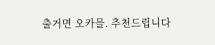출거면 오카믈. 추천드립니다